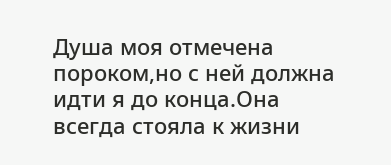Душа моя отмечена пороком,но с ней должна идти я до конца.Она всегда стояла к жизни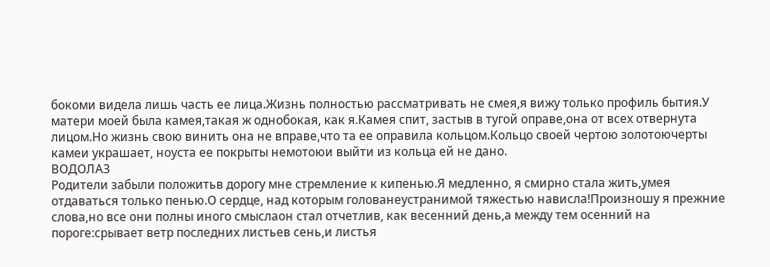бокоми видела лишь часть ее лица.Жизнь полностью рассматривать не смея,я вижу только профиль бытия.У матери моей была камея,такая ж однобокая, как я.Камея спит, застыв в тугой оправе,она от всех отвернута лицом.Но жизнь свою винить она не вправе,что та ее оправила кольцом.Кольцо своей чертою золотоючерты камеи украшает, ноуста ее покрыты немотоюи выйти из кольца ей не дано.
ВОДОЛАЗ
Родители забыли положитьв дорогу мне стремление к кипенью.Я медленно, я смирно стала жить,умея отдаваться только пенью.О сердце, над которым голованеустранимой тяжестью нависла!Произношу я прежние слова,но все они полны иного смыслаон стал отчетлив, как весенний день,а между тем осенний на пороге:срывает ветр последних листьев сень,и листья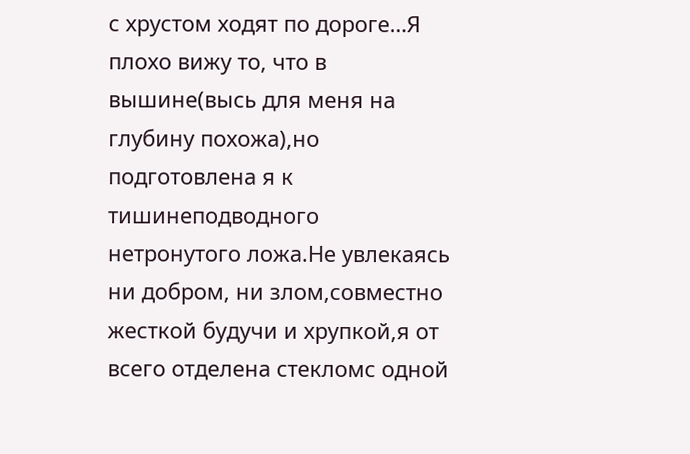с хрустом ходят по дороге…Я плохо вижу то, что в вышине(высь для меня на глубину похожа),но подготовлена я к тишинеподводного нетронутого ложа.Не увлекаясь ни добром, ни злом,совместно жесткой будучи и хрупкой,я от всего отделена стекломс одной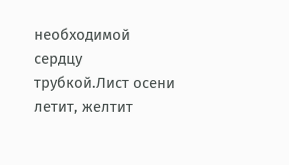необходимой сердцу трубкой.Лист осени летит, желтит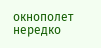окнополет нередко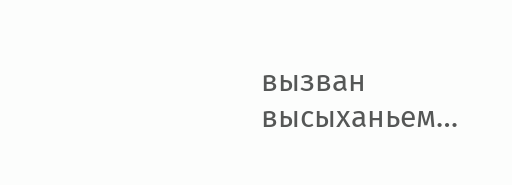вызван высыханьем…